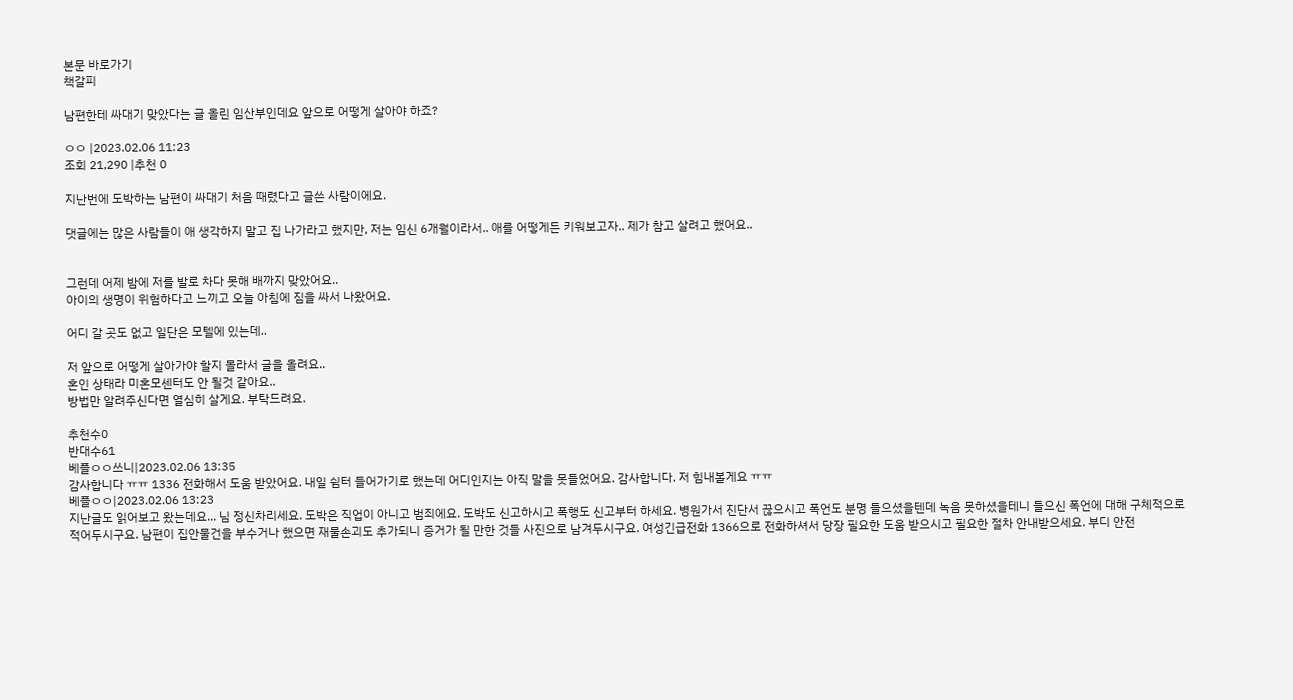본문 바로가기
책갈피

남편한테 싸대기 맞았다는 글 올린 임산부인데요 앞으로 어떻게 살아야 하죠?

ㅇㅇ |2023.02.06 11:23
조회 21,290 |추천 0

지난번에 도박하는 남편이 싸대기 처음 때렸다고 글쓴 사람이에요.

댓글에는 많은 사람들이 애 생각하지 말고 집 나가라고 했지만, 저는 임신 6개월이라서.. 애를 어떻게든 키워보고자.. 제가 참고 살려고 했어요..


그런데 어제 밤에 저를 발로 차다 못해 배까지 맞았어요..
아이의 생명이 위험하다고 느끼고 오늘 아침에 짐을 싸서 나왔어요.

어디 갈 곳도 없고 일단은 모텔에 있는데..

저 앞으로 어떻게 살아가야 할지 몰라서 글을 올려요..
혼인 상태라 미혼모센터도 안 될것 같아요..
방법만 알려주신다면 열심히 살게요. 부탁드려요.

추천수0
반대수61
베플ㅇㅇ쓰니|2023.02.06 13:35
감사합니다 ㅠㅠ 1336 전화해서 도움 받았어요. 내일 쉼터 들어가기로 했는데 어디인지는 아직 말을 못들었어요. 감사합니다. 저 힘내볼게요 ㅠㅠ
베플ㅇㅇ|2023.02.06 13:23
지난글도 읽어보고 왔는데요... 님 정신차리세요. 도박은 직업이 아니고 범죄에요. 도박도 신고하시고 폭행도 신고부터 하세요. 병원가서 진단서 끊으시고 폭언도 분명 들으셨을텐데 녹음 못하셨을테니 들으신 폭언에 대해 구체적으로 적어두시구요. 남편이 집안물건을 부수거나 했으면 재물손괴도 추가되니 증거가 될 만한 것들 사진으로 남겨두시구요. 여성긴급전화 1366으로 전화하셔서 당장 필요한 도움 받으시고 필요한 절차 안내받으세요. 부디 안전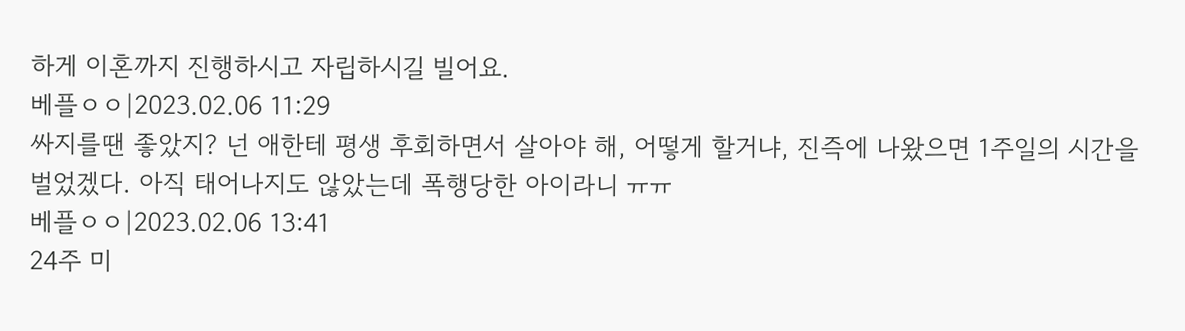하게 이혼까지 진행하시고 자립하시길 빌어요.
베플ㅇㅇ|2023.02.06 11:29
싸지를땐 좋았지? 넌 애한테 평생 후회하면서 살아야 해, 어떻게 할거냐, 진즉에 나왔으면 1주일의 시간을 벌었겠다. 아직 태어나지도 않았는데 폭행당한 아이라니 ㅠㅠ
베플ㅇㅇ|2023.02.06 13:41
24주 미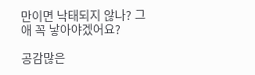만이면 낙태되지 않나? 그 애 꼭 낳아야겠어요?

공감많은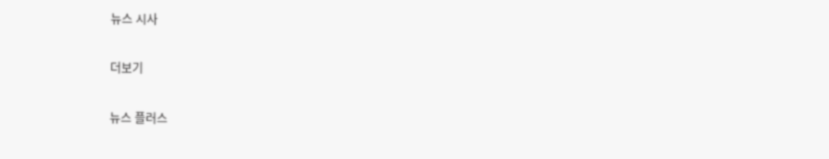뉴스 시사

더보기

뉴스 플러스